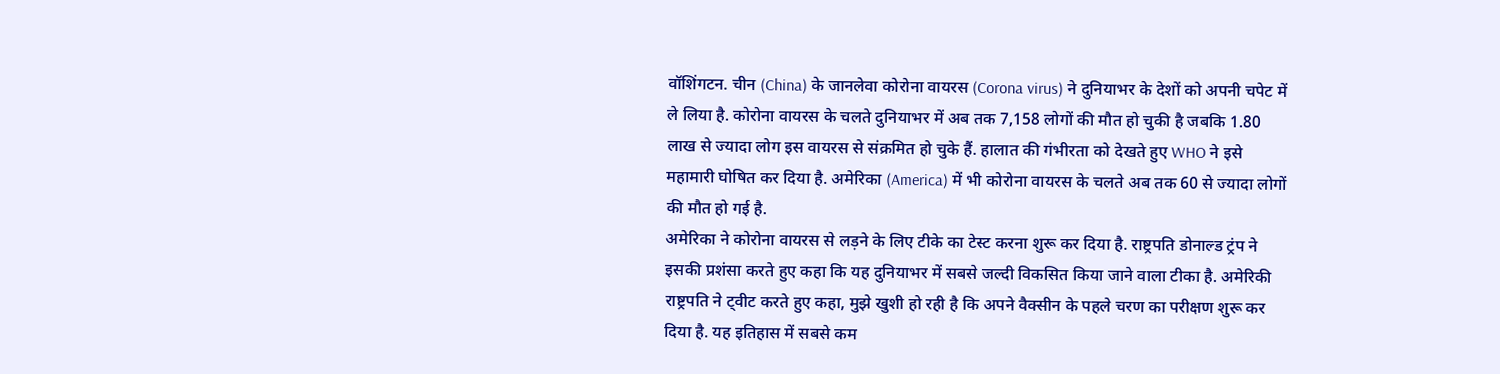वॉशिंगटन. चीन (China) के जानलेवा कोरोना वायरस (Corona virus) ने दुनियाभर के देशों को अपनी चपेट में ले लिया है. कोरोना वायरस के चलते दुनियाभर में अब तक 7,158 लोगों की मौत हो चुकी है जबकि 1.80 लाख से ज्यादा लोग इस वायरस से संक्रमित हो चुके हैं. हालात की गंभीरता को देखते हुए WHO ने इसे महामारी घोषित कर दिया है. अमेरिका (America) में भी कोरोना वायरस के चलते अब तक 60 से ज्यादा लोगों की मौत हो गई है.
अमेरिका ने कोरोना वायरस से लड़ने के लिए टीके का टेस्ट करना शुरू कर दिया है. राष्ट्रपति डोनाल्ड ट्रंप ने इसकी प्रशंसा करते हुए कहा कि यह दुनियाभर में सबसे जल्दी विकसित किया जाने वाला टीका है. अमेरिकी राष्ट्रपति ने ट्वीट करते हुए कहा, मुझे खुशी हो रही है कि अपने वैक्सीन के पहले चरण का परीक्षण शुरू कर दिया है. यह इतिहास में सबसे कम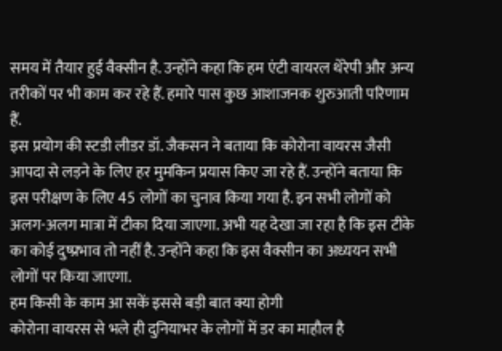समय में तैयार हुई वैक्सीन है. उन्होंने कहा कि हम एंटी वायरल थेरेपी और अन्य तरीकों पर भी काम कर रहे हैं. हमारे पास कुछ आशाजनक शुरुआती परिणाम हैं.
इस प्रयोग की स्टडी लीडर डॉ. जैकसन ने बताया कि कोरोना वायरस जैसी आपदा से लड़ने के लिए हर मुमकिन प्रयास किए जा रहे हैं. उन्होंने बताया कि इस परीक्षण के लिए 45 लोगों का चुनाव किया गया है. इन सभी लोगों को अलग-अलग मात्रा में टीका दिया जाएगा. अभी यह देखा जा रहा है कि इस टीके का कोई दुष्प्रभाव तो नहीं है. उन्होंने कहा कि इस वैक्सीन का अध्ययन सभी लोगों पर किया जाएगा.
हम किसी के काम आ सकें इससे बड़ी बात क्या होगी
कोरोना वायरस से भले ही दुनियाभर के लोगों में डर का माहौल है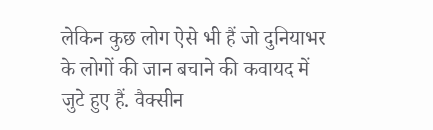लेकिन कुछ लोग ऐसे भी हैं जो दुनियाभर के लोगों की जान बचाने की कवायद में जुटे हुए हैं. वैक्सीन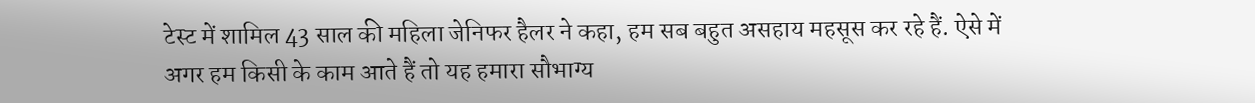टेस्ट में शामिल 43 साल की महिला जेनिफर हैलर ने कहा, हम सब बहुत असहाय महसूस कर रहे हैं. ऐसे में अगर हम किसी के काम आते हैं तो यह हमारा सौभाग्य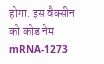होगा. इस वैक्सीन को कोड नेम mRNA-1273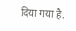दिया गया है.